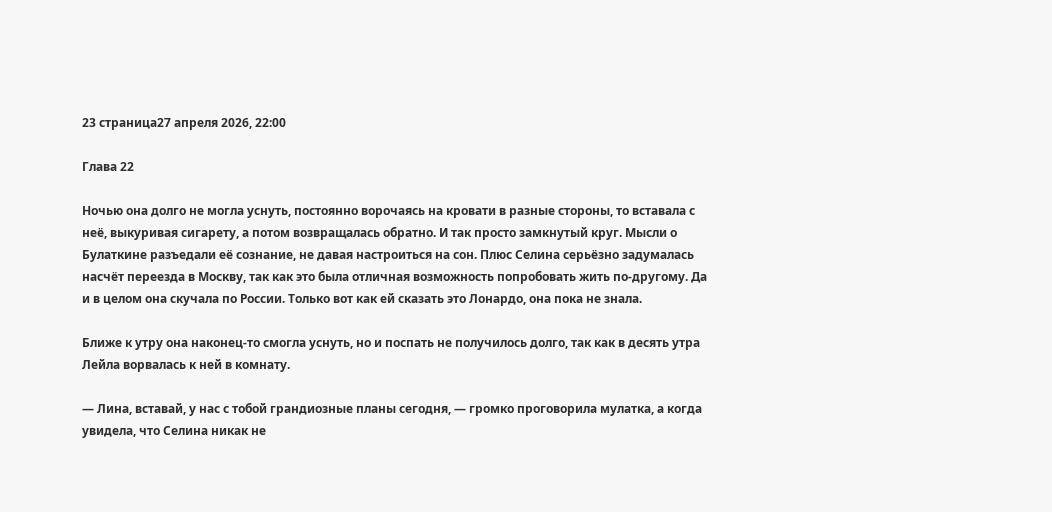23 страница27 апреля 2026, 22:00

Глава 22

Ночью она долго не могла уснуть, постоянно ворочаясь на кровати в разные стороны, то вставала с неё, выкуривая сигарету, а потом возвращалась обратно. И так просто замкнутый круг. Мысли о Булаткине разъедали её сознание, не давая настроиться на сон. Плюс Селина серьёзно задумалась насчёт переезда в Москву, так как это была отличная возможность попробовать жить по-другому. Да и в целом она скучала по России. Только вот как ей сказать это Лонардо, она пока не знала.

Ближе к утру она наконец-то смогла уснуть, но и поспать не получилось долго, так как в десять утра Лейла ворвалась к ней в комнату.

— Лина, вставай, у нас с тобой грандиозные планы сегодня, — громко проговорила мулатка, а когда увидела, что Селина никак не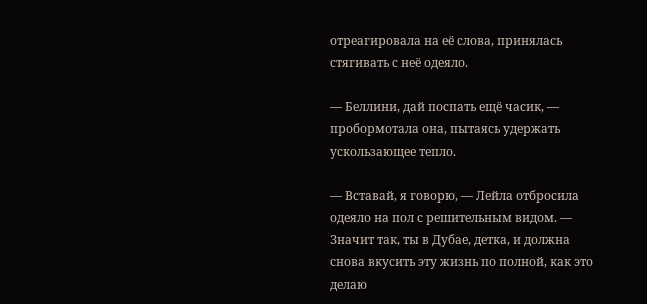отреагировала на её слова, принялась стягивать с неё одеяло.

— Беллини, дай поспать ещё часик, — пробормотала она, пытаясь удержать ускользающее тепло.

— Вставай, я говорю, — Лейла отбросила одеяло на пол с решительным видом. — Значит так, ты в Дубае, детка, и должна снова вкусить эту жизнь по полной, как это делаю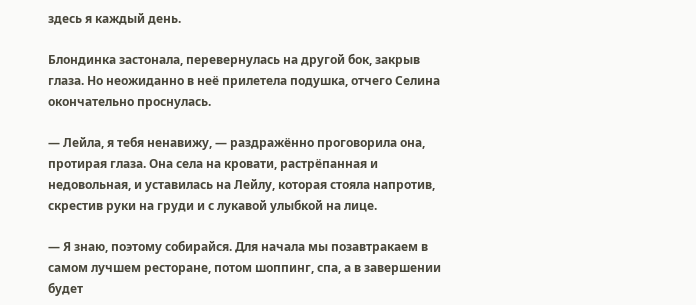здесь я каждый день.

Блондинка застонала, перевернулась на другой бок, закрыв глаза. Но неожиданно в неё прилетела подушка, отчего Селина окончательно проснулась.

— Лейла, я тебя ненавижу, — раздражённо проговорила она, протирая глаза. Она села на кровати, растрёпанная и недовольная, и уставилась на Лейлу, которая стояла напротив, скрестив руки на груди и с лукавой улыбкой на лице.

— Я знаю, поэтому собирайся. Для начала мы позавтракаем в самом лучшем ресторане, потом шоппинг, спа, а в завершении будет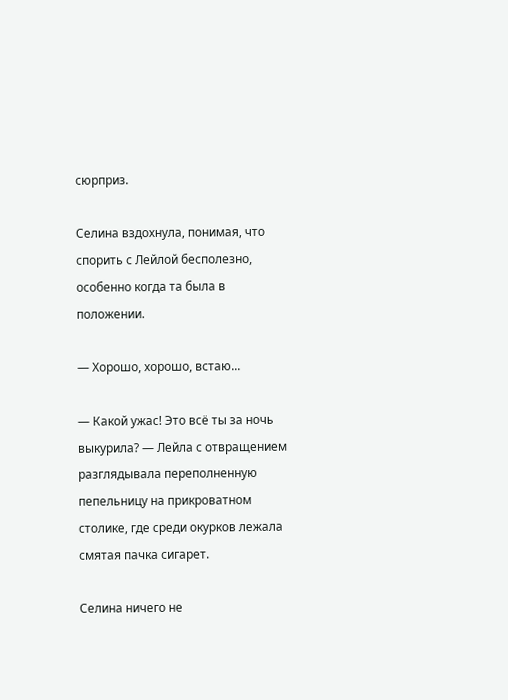сюрприз.

Селина вздохнула, понимая, что спорить с Лейлой бесполезно, особенно когда та была в положении.

— Хорошо, хорошо, встаю...

— Какой ужас! Это всё ты за ночь выкурила? — Лейла с отвращением разглядывала переполненную пепельницу на прикроватном столике, где среди окурков лежала смятая пачка сигарет.

Селина ничего не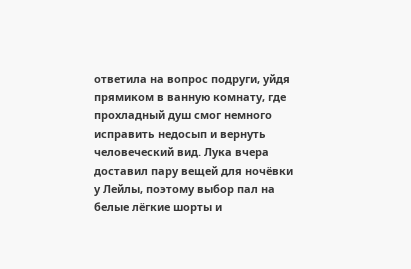ответила на вопрос подруги, уйдя прямиком в ванную комнату, где прохладный душ смог немного исправить недосып и вернуть человеческий вид. Лука вчера доставил пару вещей для ночёвки у Лейлы, поэтому выбор пал на белые лёгкие шорты и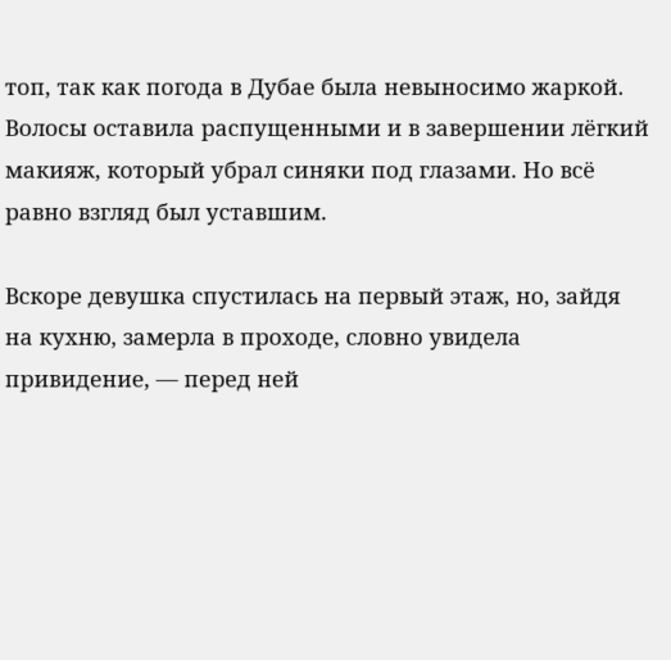топ, так как погода в Дубае была невыносимо жаркой. Волосы оставила распущенными и в завершении лёгкий макияж, который убрал синяки под глазами. Но всё равно взгляд был уставшим.

Вскоре девушка спустилась на первый этаж, но, зайдя на кухню, замерла в проходе, словно увидела привидение, — перед ней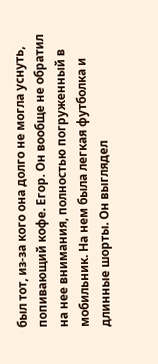был тот, из-за кого она долго не могла уснуть, попивающий кофе. Егор. Он вообще не обратил на нее внимания, полностью погруженный в мобильник. На нем была легкая футболка и длинные шорты. Он выглядел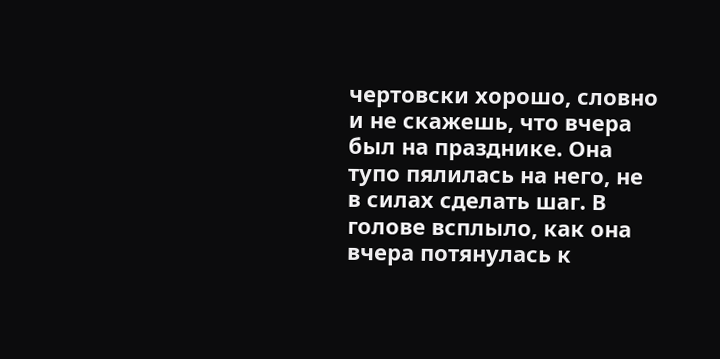чертовски хорошо, словно и не скажешь, что вчера был на празднике. Она тупо пялилась на него, не в силах сделать шаг. В голове всплыло, как она вчера потянулась к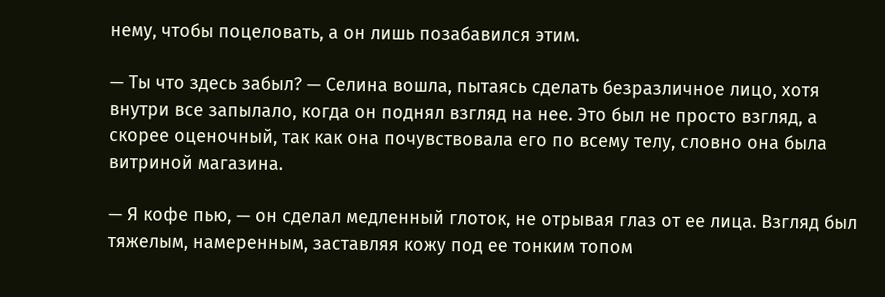нему, чтобы поцеловать, а он лишь позабавился этим.

— Ты что здесь забыл? — Селина вошла, пытаясь сделать безразличное лицо, хотя внутри все запылало, когда он поднял взгляд на нее. Это был не просто взгляд, а скорее оценочный, так как она почувствовала его по всему телу, словно она была витриной магазина.

— Я кофе пью, — он сделал медленный глоток, не отрывая глаз от ее лица. Взгляд был тяжелым, намеренным, заставляя кожу под ее тонким топом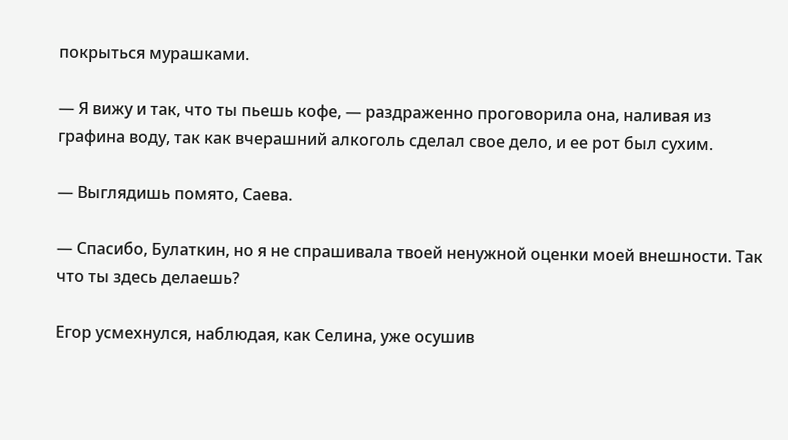покрыться мурашками.

— Я вижу и так, что ты пьешь кофе, — раздраженно проговорила она, наливая из графина воду, так как вчерашний алкоголь сделал свое дело, и ее рот был сухим.

— Выглядишь помято, Саева.

— Спасибо, Булаткин, но я не спрашивала твоей ненужной оценки моей внешности. Так что ты здесь делаешь?

Егор усмехнулся, наблюдая, как Селина, уже осушив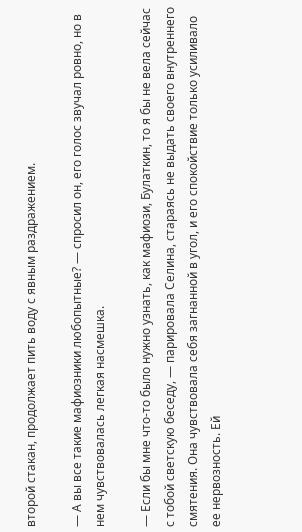второй стакан, продолжает пить воду с явным раздражением.

— А вы все такие мафиозники любопытные? — спросил он, его голос звучал ровно, но в нем чувствовалась легкая насмешка.

— Если бы мне что-то было нужно узнать, как мафиози, Булаткин, то я бы не вела сейчас с тобой светскую беседу, — парировала Селина, стараясь не выдать своего внутреннего смятения. Она чувствовала себя загнанной в угол, и его спокойствие только усиливало ее нервозность. Ей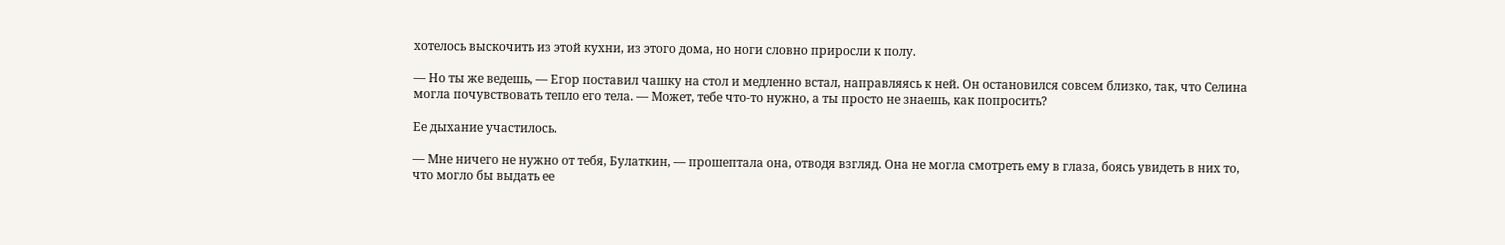хотелось выскочить из этой кухни, из этого дома, но ноги словно приросли к полу.

— Но ты же ведешь, — Егор поставил чашку на стол и медленно встал, направляясь к ней. Он остановился совсем близко, так, что Селина могла почувствовать тепло его тела. — Может, тебе что-то нужно, а ты просто не знаешь, как попросить?

Ее дыхание участилось.

— Мне ничего не нужно от тебя, Булаткин, — прошептала она, отводя взгляд. Она не могла смотреть ему в глаза, боясь увидеть в них то, что могло бы выдать ее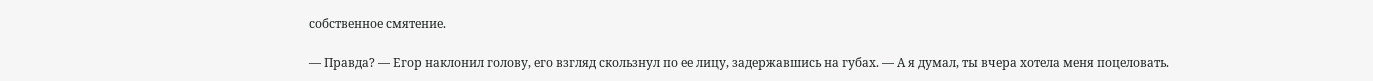собственное смятение.

— Правда? — Егор наклонил голову, его взгляд скользнул по ее лицу, задержавшись на губах. — А я думал, ты вчера хотела меня поцеловать.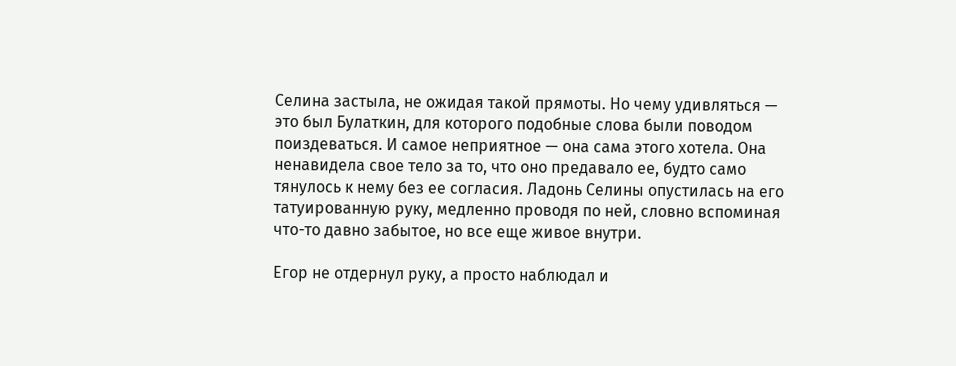Селина застыла, не ожидая такой прямоты. Но чему удивляться — это был Булаткин, для которого подобные слова были поводом поиздеваться. И самое неприятное — она сама этого хотела. Она ненавидела свое тело за то, что оно предавало ее, будто само тянулось к нему без ее согласия. Ладонь Селины опустилась на его татуированную руку, медленно проводя по ней, словно вспоминая что-то давно забытое, но все еще живое внутри.

Егор не отдернул руку, а просто наблюдал и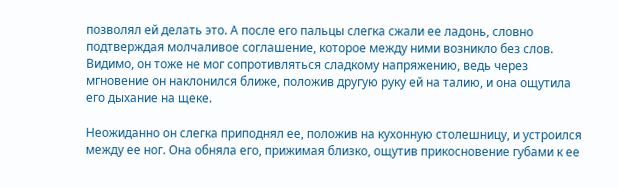позволял ей делать это. А после его пальцы слегка сжали ее ладонь, словно подтверждая молчаливое соглашение, которое между ними возникло без слов. Видимо, он тоже не мог сопротивляться сладкому напряжению, ведь через мгновение он наклонился ближе, положив другую руку ей на талию, и она ощутила его дыхание на щеке.

Неожиданно он слегка приподнял ее, положив на кухонную столешницу, и устроился между ее ног. Она обняла его, прижимая близко, ощутив прикосновение губами к ее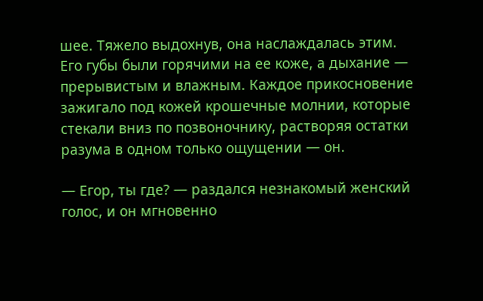шее. Тяжело выдохнув, она наслаждалась этим. Его губы были горячими на ее коже, а дыхание — прерывистым и влажным. Каждое прикосновение зажигало под кожей крошечные молнии, которые стекали вниз по позвоночнику, растворяя остатки разума в одном только ощущении — он.

— Егор, ты где? — раздался незнакомый женский голос, и он мгновенно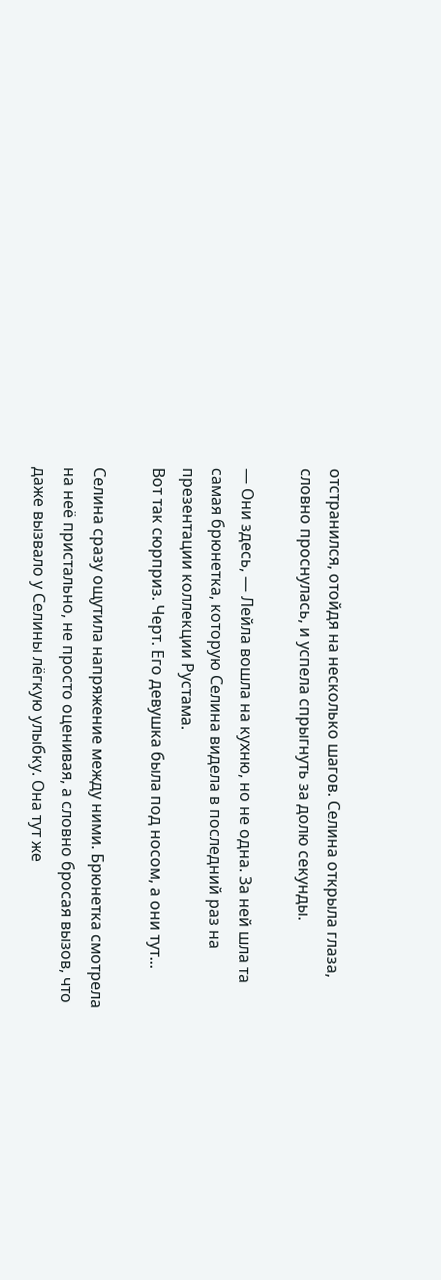отстранился, отойдя на несколько шагов. Селина открыла глаза, словно проснулась, и успела спрыгнуть за долю секунды.

— Они здесь, — Лейла вошла на кухню, но не одна. За ней шла та самая брюнетка, которую Селина видела в последний раз на презентации коллекции Рустама.
Вот так сюрприз. Черт. Его девушка была под носом, а они тут...

Селина сразу ощутила напряжение между ними. Брюнетка смотрела на неё пристально, не просто оценивая, а словно бросая вызов, что даже вызвало у Селины лёгкую улыбку. Она тут же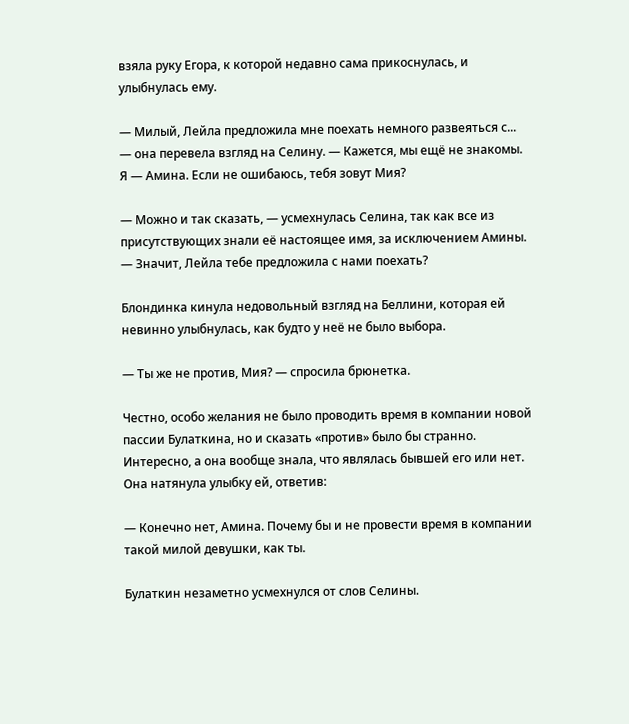взяла руку Егора, к которой недавно сама прикоснулась, и улыбнулась ему.

— Милый, Лейла предложила мне поехать немного развеяться с... — она перевела взгляд на Селину. — Кажется, мы ещё не знакомы. Я — Амина. Если не ошибаюсь, тебя зовут Мия?

— Можно и так сказать, — усмехнулась Селина, так как все из присутствующих знали её настоящее имя, за исключением Амины. — Значит, Лейла тебе предложила с нами поехать?

Блондинка кинула недовольный взгляд на Беллини, которая ей невинно улыбнулась, как будто у неё не было выбора.

— Ты же не против, Мия? — спросила брюнетка.

Честно, особо желания не было проводить время в компании новой пассии Булаткина, но и сказать «против» было бы странно. Интересно, а она вообще знала, что являлась бывшей его или нет. Она натянула улыбку ей, ответив:

— Конечно нет, Амина. Почему бы и не провести время в компании такой милой девушки, как ты.

Булаткин незаметно усмехнулся от слов Селины.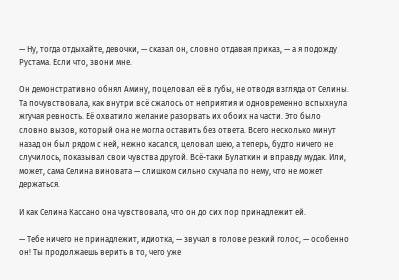— Ну, тогда отдыхайте, девочки, — сказал он, словно отдавая приказ, — а я подожду Рустама. Если что, звони мне.

Он демонстративно обнял Амину, поцеловал её в губы, не отводя взгляда от Селины. Та почувствовала, как внутри всё сжалось от неприятия и одновременно вспыхнула жгучая ревность. Её охватило желание разорвать их обоих на части. Это было словно вызов, который она не могла оставить без ответа. Всего несколько минут назад он был рядом с ней, нежно касался, целовал шею, а теперь, будто ничего не случилось, показывал свои чувства другой. Всё-таки Булаткин и вправду мудак. Или, может, сама Селина виновата — слишком сильно скучала по нему, что не может держаться.

И как Селина Кассано она чувствовала, что он до сих пор принадлежит ей.

— Тебе ничего не принадлежит, идиотка, — звучал в голове резкий голос, — особенно он! Ты продолжаешь верить в то, чего уже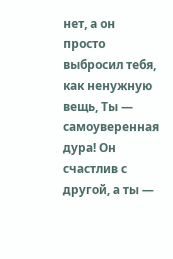нет, а он просто выбросил тебя, как ненужную вещь, Ты — самоуверенная дура! Он счастлив с другой, а ты —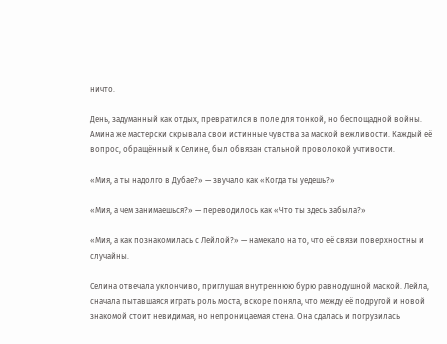ничто.

День, задуманный как отдых, превратился в поле для тонкой, но беспощадной войны. Амина же мастерски скрывала свои истинные чувства за маской вежливости. Каждый её вопрос, обращённый к Селине, был обвязан стальной проволокой учтивости.

«Мия, а ты надолго в Дубае?» — звучало как «Когда ты уедешь?»

«Мия, а чем занимаешься?» — переводилось как «Что ты здесь забыла?»

«Мия, а как познакомилась с Лейлой?» — намекало на то, что её связи поверхностны и случайны.

Селина отвечала уклончиво, приглушая внутреннюю бурю равнодушной маской. Лейла, сначала пытавшаяся играть роль моста, вскоре поняла, что между её подругой и новой знакомой стоит невидимая, но непроницаемая стена. Она сдалась и погрузилась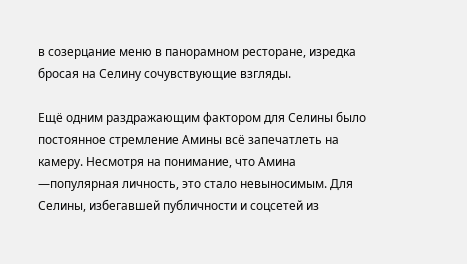в созерцание меню в панорамном ресторане, изредка бросая на Селину сочувствующие взгляды.

Ещё одним раздражающим фактором для Селины было постоянное стремление Амины всё запечатлеть на камеру. Несмотря на понимание, что Амина —популярная личность, это стало невыносимым. Для Селины, избегавшей публичности и соцсетей из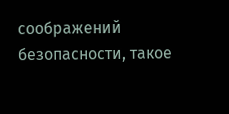соображений безопасности, такое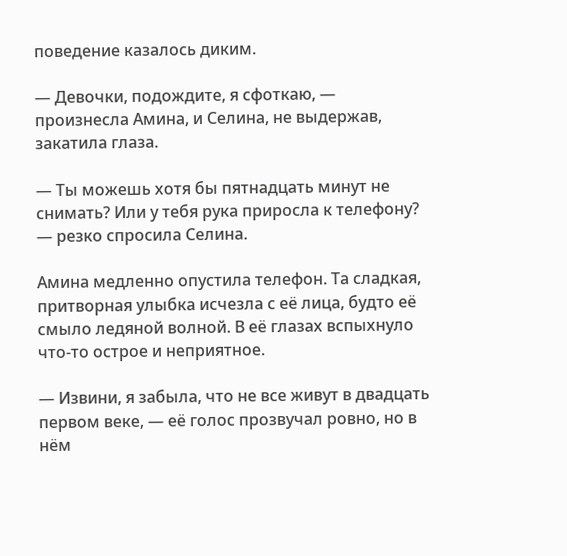поведение казалось диким.

— Девочки, подождите, я сфоткаю, — произнесла Амина, и Селина, не выдержав, закатила глаза.

— Ты можешь хотя бы пятнадцать минут не снимать? Или у тебя рука приросла к телефону? — резко спросила Селина.

Амина медленно опустила телефон. Та сладкая, притворная улыбка исчезла с её лица, будто её смыло ледяной волной. В её глазах вспыхнуло что-то острое и неприятное.

— Извини, я забыла, что не все живут в двадцать первом веке, — её голос прозвучал ровно, но в нём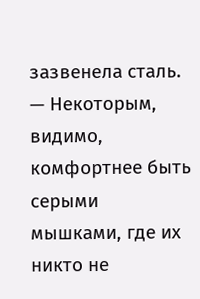зазвенела сталь. — Некоторым, видимо, комфортнее быть серыми мышками, где их никто не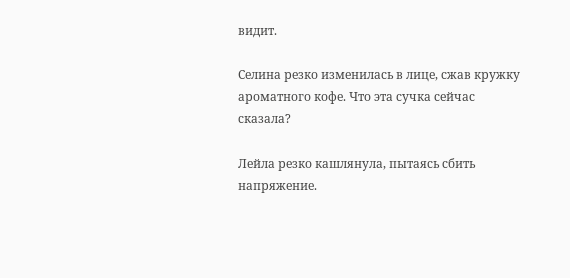видит.

Селина резко изменилась в лице, сжав кружку ароматного кофе. Что эта сучка сейчас сказала?

Лейла резко кашлянула, пытаясь сбить напряжение.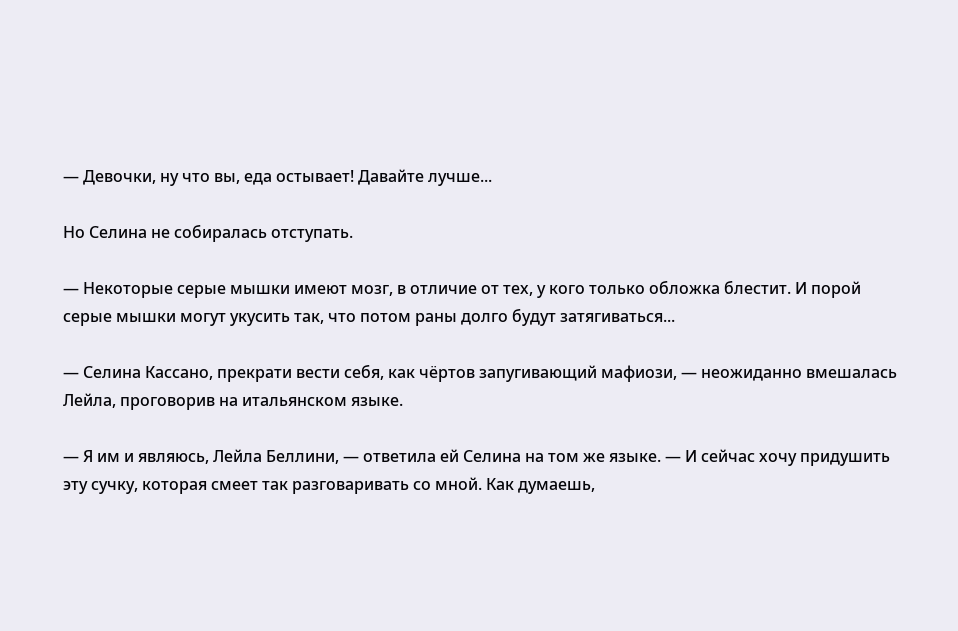— Девочки, ну что вы, еда остывает! Давайте лучше...

Но Селина не собиралась отступать.

— Некоторые серые мышки имеют мозг, в отличие от тех, у кого только обложка блестит. И порой серые мышки могут укусить так, что потом раны долго будут затягиваться...

— Селина Кассано, прекрати вести себя, как чёртов запугивающий мафиози, — неожиданно вмешалась Лейла, проговорив на итальянском языке.

— Я им и являюсь, Лейла Беллини, — ответила ей Селина на том же языке. — И сейчас хочу придушить эту сучку, которая смеет так разговаривать со мной. Как думаешь,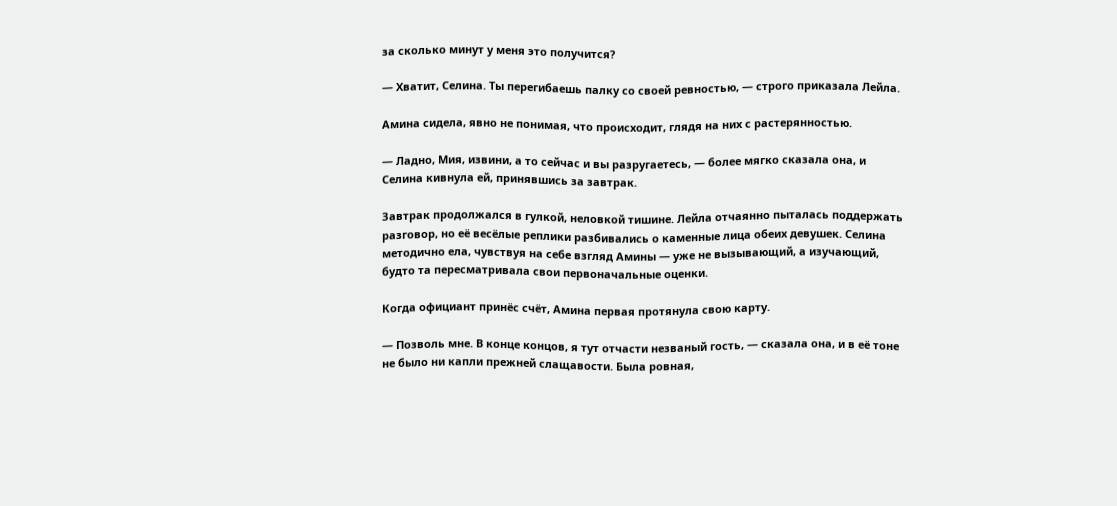за сколько минут у меня это получится?

— Хватит, Селина. Ты перегибаешь палку со своей ревностью, — строго приказала Лейла.

Амина сидела, явно не понимая, что происходит, глядя на них с растерянностью.

— Ладно, Мия, извини, а то сейчас и вы разругаетесь, — более мягко сказала она, и Селина кивнула ей, принявшись за завтрак.

Завтрак продолжался в гулкой, неловкой тишине. Лейла отчаянно пыталась поддержать разговор, но её весёлые реплики разбивались о каменные лица обеих девушек. Селина методично ела, чувствуя на себе взгляд Амины — уже не вызывающий, а изучающий, будто та пересматривала свои первоначальные оценки.

Когда официант принёс счёт, Амина первая протянула свою карту.

— Позволь мне. В конце концов, я тут отчасти незваный гость, — сказала она, и в её тоне не было ни капли прежней слащавости. Была ровная,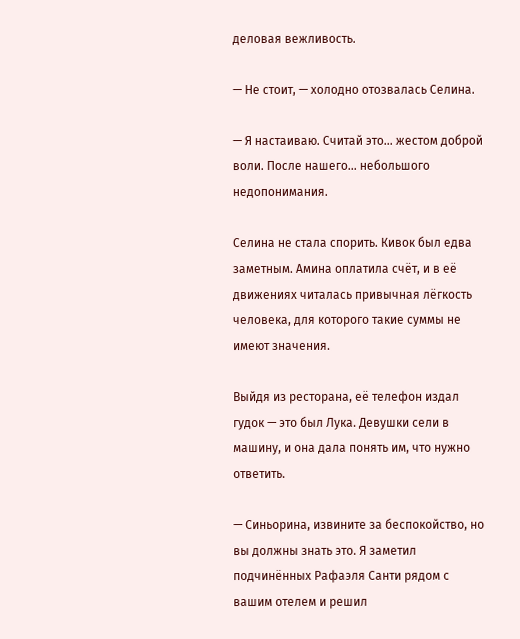деловая вежливость.

— Не стоит, — холодно отозвалась Селина.

— Я настаиваю. Считай это... жестом доброй воли. После нашего... небольшого недопонимания.

Селина не стала спорить. Кивок был едва заметным. Амина оплатила счёт, и в её движениях читалась привычная лёгкость человека, для которого такие суммы не имеют значения.

Выйдя из ресторана, её телефон издал гудок — это был Лука. Девушки сели в машину, и она дала понять им, что нужно ответить.

— Синьорина, извините за беспокойство, но вы должны знать это. Я заметил подчинённых Рафаэля Санти рядом с вашим отелем и решил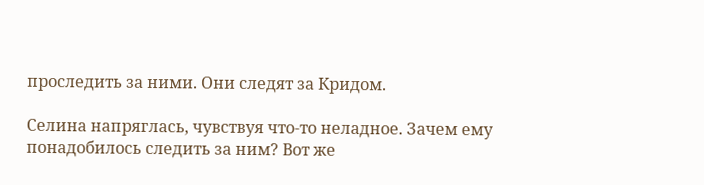проследить за ними. Они следят за Кридом.

Селина напряглась, чувствуя что-то неладное. Зачем ему понадобилось следить за ним? Вот же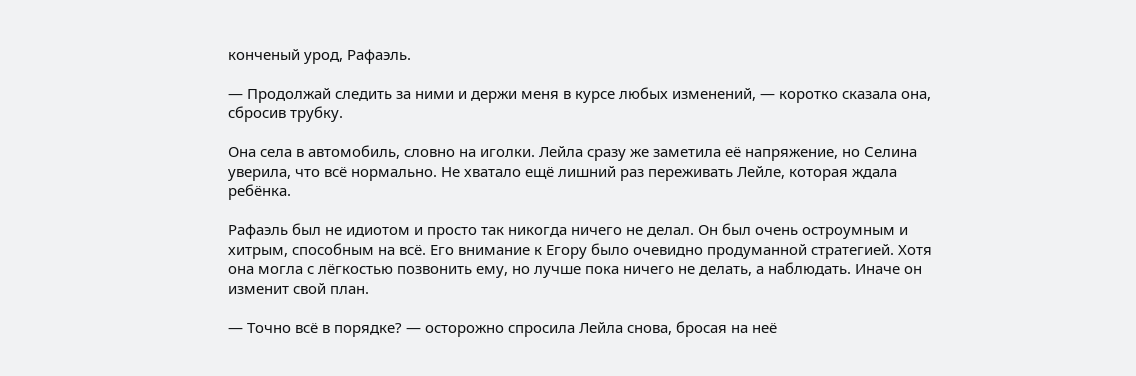конченый урод, Рафаэль.

— Продолжай следить за ними и держи меня в курсе любых изменений, — коротко сказала она, сбросив трубку.

Она села в автомобиль, словно на иголки. Лейла сразу же заметила её напряжение, но Селина уверила, что всё нормально. Не хватало ещё лишний раз переживать Лейле, которая ждала ребёнка.

Рафаэль был не идиотом и просто так никогда ничего не делал. Он был очень остроумным и хитрым, способным на всё. Его внимание к Егору было очевидно продуманной стратегией. Хотя она могла с лёгкостью позвонить ему, но лучше пока ничего не делать, а наблюдать. Иначе он изменит свой план.

— Точно всё в порядке? — осторожно спросила Лейла снова, бросая на неё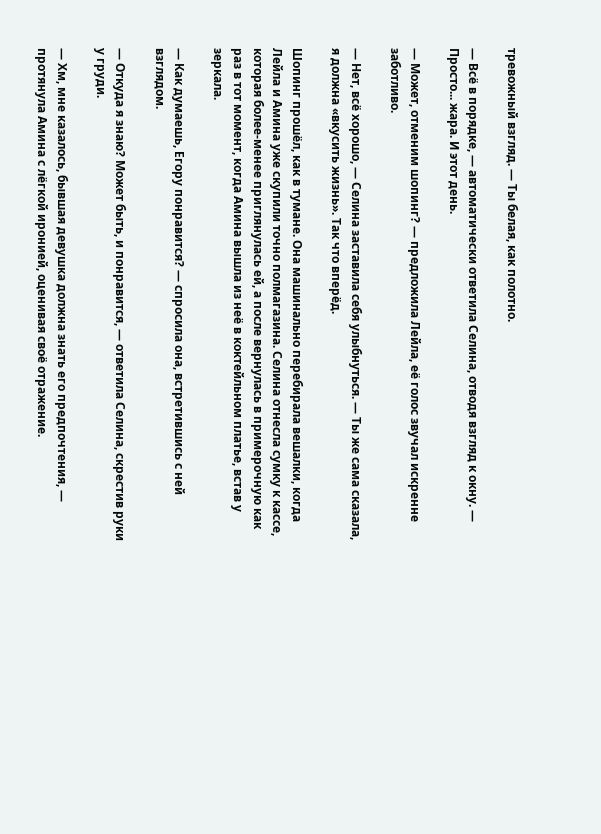тревожный взгляд. — Ты белая, как полотно.

— Всё в порядке, — автоматически ответила Селина, отводя взгляд к окну. — Просто... жара. И этот день.

— Может, отменим шопинг? — предложила Лейла, её голос звучал искренне заботливо.

— Нет, всё хорошо, — Селина заставила себя улыбнуться. — Ты же сама сказала, я должна «вкусить жизнь». Так что вперёд.

Шопинг прошёл, как в тумане. Она машинально перебирала вешалки, когда Лейла и Амина уже скупили точно полмагазина. Селина отнесла сумку к кассе, которая более-менее приглянулась ей, а после вернулась в примерочную как раз в тот момент, когда Амина вышла из неё в коктейльном платье, встав у зеркала.

— Как думаешь, Егору понравится? — спросила она, встретившись с ней взглядом.

— Откуда я знаю? Может быть, и понравится, — ответила Селина, скрестив руки у груди.

— Хм, мне казалось, бывшая девушка должна знать его предпочтения, — протянула Амина с лёгкой иронией, оценивая своё отражение.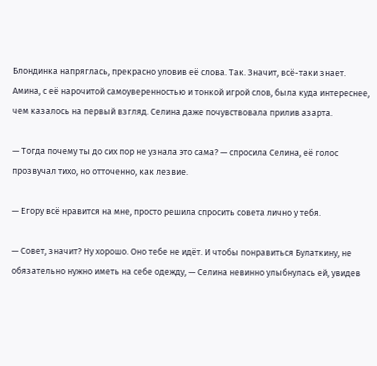Блондинка напряглась, прекрасно уловив её слова. Так. Значит, всё-таки знает. Амина, с её нарочитой самоуверенностью и тонкой игрой слов, была куда интереснее, чем казалось на первый взгляд. Селина даже почувствовала прилив азарта.

— Тогда почему ты до сих пор не узнала это сама? — спросила Селина, её голос прозвучал тихо, но отточенно, как лезвие.

— Егору всё нравится на мне, просто решила спросить совета лично у тебя.

— Совет, значит? Ну хорошо. Оно тебе не идёт. И чтобы понравиться Булаткину, не обязательно нужно иметь на себе одежду, — Селина невинно улыбнулась ей, увидев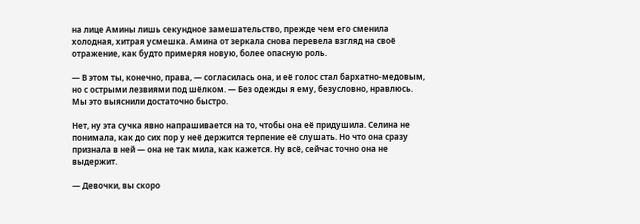на лице Амины лишь секундное замешательство, прежде чем его сменила холодная, хитрая усмешка. Амина от зеркала снова перевела взгляд на своё отражение, как будто примеряя новую, более опасную роль.

— В этом ты, конечно, права, — согласилась она, и её голос стал бархатно-медовым, но с острыми лезвиями под шёлком. — Без одежды я ему, безусловно, нравлюсь. Мы это выяснили достаточно быстро.

Нет, ну эта сучка явно напрашивается на то, чтобы она её придушила. Селина не понимала, как до сих пор у неё держится терпение её слушать. Но что она сразу признала в ней — она не так мила, как кажется. Ну всё, сейчас точно она не выдержит.

— Девочки, вы скоро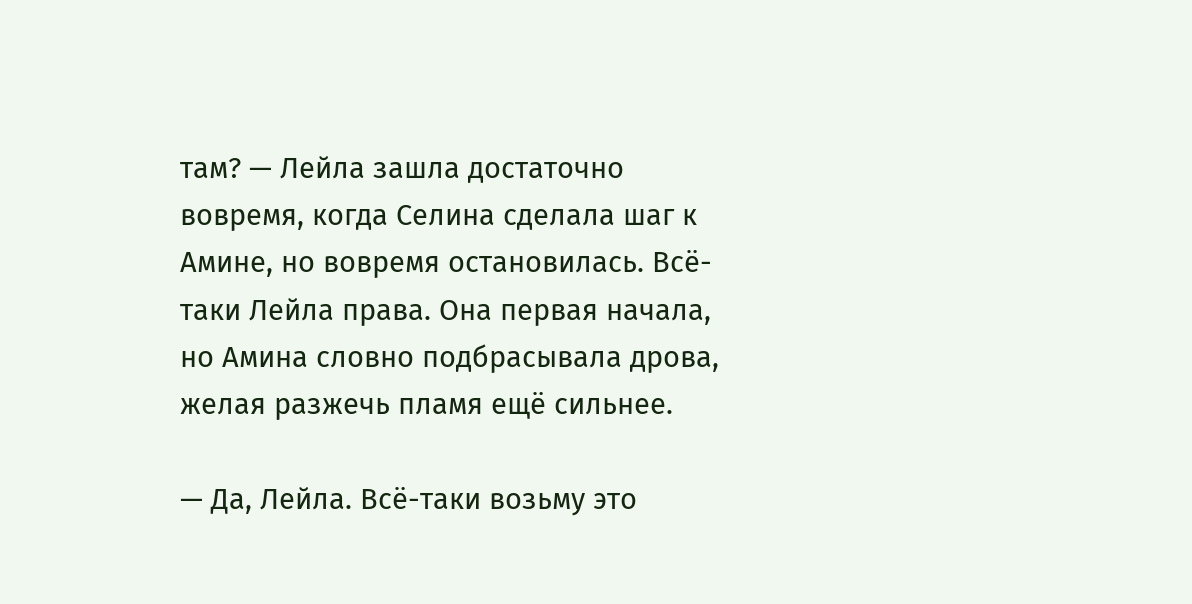там? — Лейла зашла достаточно вовремя, когда Селина сделала шаг к Амине, но вовремя остановилась. Всё-таки Лейла права. Она первая начала, но Амина словно подбрасывала дрова, желая разжечь пламя ещё сильнее.

— Да, Лейла. Всё-таки возьму это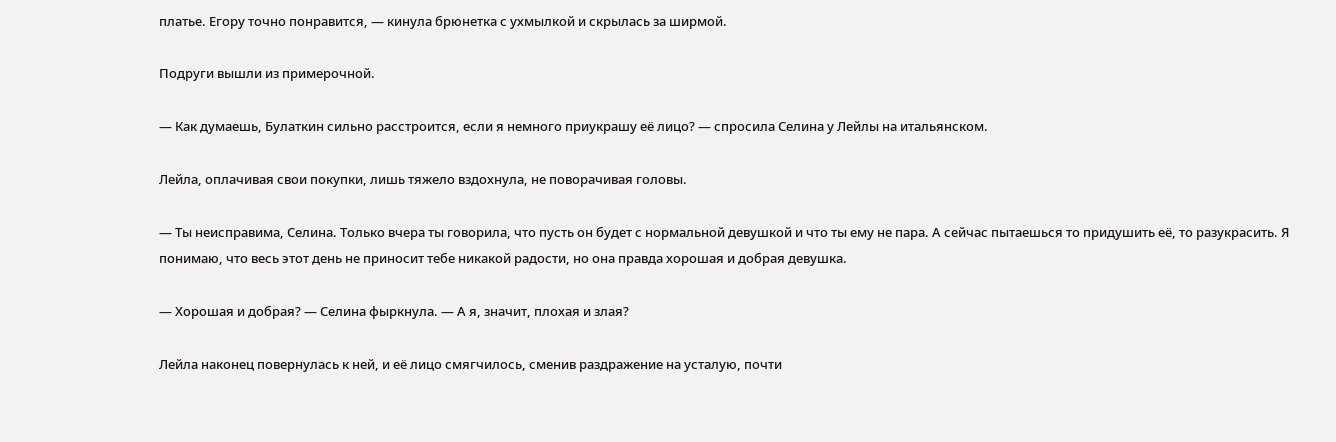платье. Егору точно понравится, — кинула брюнетка с ухмылкой и скрылась за ширмой.

Подруги вышли из примерочной.

— Как думаешь, Булаткин сильно расстроится, если я немного приукрашу её лицо? — спросила Селина у Лейлы на итальянском.

Лейла, оплачивая свои покупки, лишь тяжело вздохнула, не поворачивая головы.

— Ты неисправима, Селина. Только вчера ты говорила, что пусть он будет с нормальной девушкой и что ты ему не пара. А сейчас пытаешься то придушить её, то разукрасить. Я понимаю, что весь этот день не приносит тебе никакой радости, но она правда хорошая и добрая девушка.

— Хорошая и добрая? — Селина фыркнула. — А я, значит, плохая и злая?

Лейла наконец повернулась к ней, и её лицо смягчилось, сменив раздражение на усталую, почти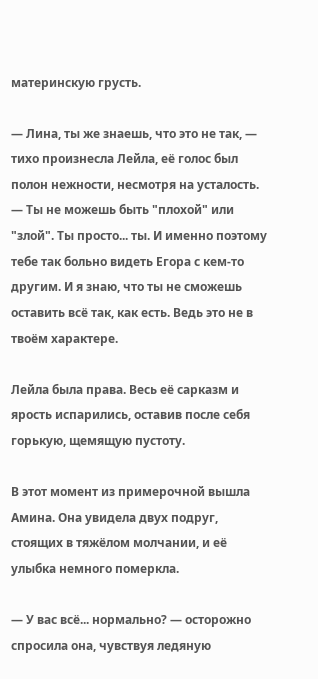материнскую грусть.

— Лина, ты же знаешь, что это не так, — тихо произнесла Лейла, её голос был полон нежности, несмотря на усталость. — Ты не можешь быть "плохой" или "злой". Ты просто... ты. И именно поэтому тебе так больно видеть Егора с кем-то другим. И я знаю, что ты не сможешь оставить всё так, как есть. Ведь это не в твоём характере.

Лейла была права. Весь её сарказм и ярость испарились, оставив после себя горькую, щемящую пустоту.

В этот момент из примерочной вышла Амина. Она увидела двух подруг, стоящих в тяжёлом молчании, и её улыбка немного померкла.

— У вас всё... нормально? — осторожно спросила она, чувствуя ледяную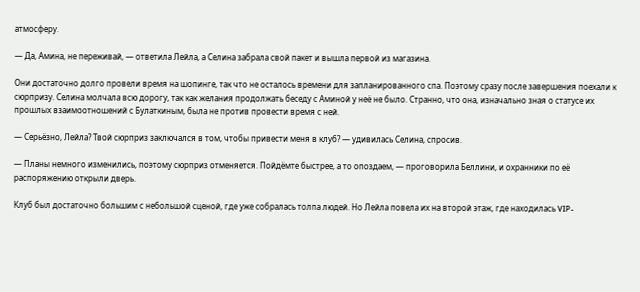атмосферу.

— Да, Амина, не переживай, — ответила Лейла, а Селина забрала свой пакет и вышла первой из магазина.

Они достаточно долго провели время на шопинге, так что не осталось времени для запланированного спа. Поэтому сразу после завершения поехали к сюрпризу. Селина молчала всю дорогу, так как желания продолжать беседу с Аминой у неё не было. Странно, что она, изначально зная о статусе их прошлых взаимоотношений с Булаткиным, была не против провести время с ней.

— Серьёзно, Лейла? Твой сюрприз заключался в том, чтобы привести меня в клуб? — удивилась Селина, спросив.

— Планы немного изменились, поэтому сюрприз отменяется. Пойдёмте быстрее, а то опоздаем, — проговорила Беллини, и охранники по её распоряжению открыли дверь.

Клуб был достаточно большим с небольшой сценой, где уже собралась толпа людей. Но Лейла повела их на второй этаж, где находилась VIP-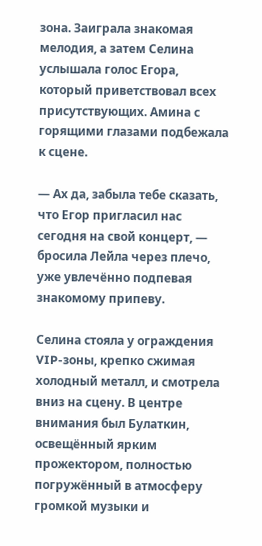зона. Заиграла знакомая мелодия, а затем Селина услышала голос Егора, который приветствовал всех присутствующих. Амина с горящими глазами подбежала к сцене.

— Ах да, забыла тебе сказать, что Егор пригласил нас сегодня на свой концерт, — бросила Лейла через плечо, уже увлечённо подпевая знакомому припеву.

Селина стояла у ограждения VIP-зоны, крепко сжимая холодный металл, и смотрела вниз на сцену. В центре внимания был Булаткин, освещённый ярким прожектором, полностью погружённый в атмосферу громкой музыки и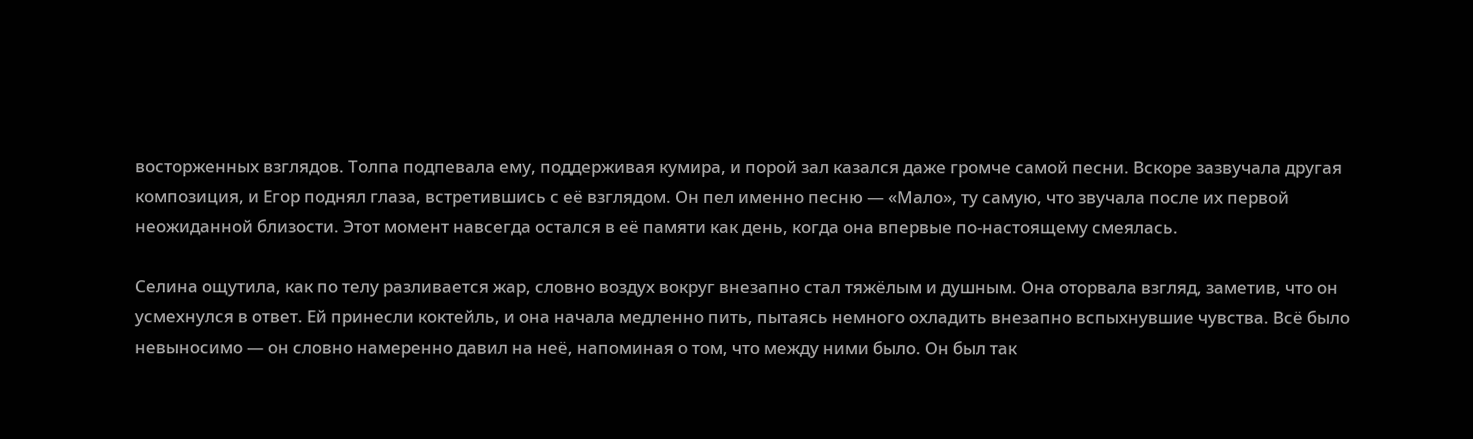восторженных взглядов. Толпа подпевала ему, поддерживая кумира, и порой зал казался даже громче самой песни. Вскоре зазвучала другая композиция, и Егор поднял глаза, встретившись с её взглядом. Он пел именно песню — «Мало», ту самую, что звучала после их первой неожиданной близости. Этот момент навсегда остался в её памяти как день, когда она впервые по-настоящему смеялась.

Селина ощутила, как по телу разливается жар, словно воздух вокруг внезапно стал тяжёлым и душным. Она оторвала взгляд, заметив, что он усмехнулся в ответ. Ей принесли коктейль, и она начала медленно пить, пытаясь немного охладить внезапно вспыхнувшие чувства. Всё было невыносимо — он словно намеренно давил на неё, напоминая о том, что между ними было. Он был так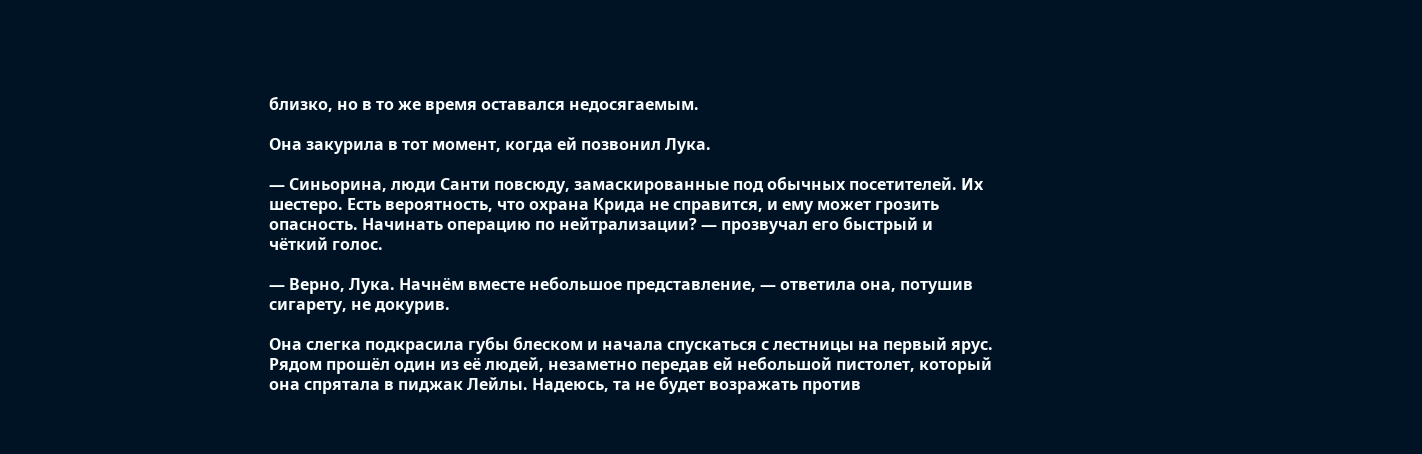близко, но в то же время оставался недосягаемым.

Она закурила в тот момент, когда ей позвонил Лука.

— Синьорина, люди Санти повсюду, замаскированные под обычных посетителей. Их шестеро. Есть вероятность, что охрана Крида не справится, и ему может грозить опасность. Начинать операцию по нейтрализации? — прозвучал его быстрый и чёткий голос.

— Верно, Лука. Начнём вместе небольшое представление, — ответила она, потушив сигарету, не докурив.

Она слегка подкрасила губы блеском и начала спускаться с лестницы на первый ярус. Рядом прошёл один из её людей, незаметно передав ей небольшой пистолет, который она спрятала в пиджак Лейлы. Надеюсь, та не будет возражать против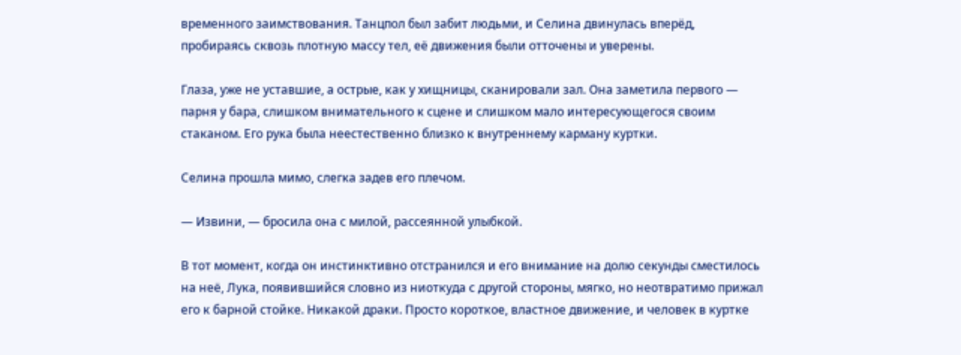временного заимствования. Танцпол был забит людьми, и Селина двинулась вперёд, пробираясь сквозь плотную массу тел, её движения были отточены и уверены.

Глаза, уже не уставшие, а острые, как у хищницы, сканировали зал. Она заметила первого — парня у бара, слишком внимательного к сцене и слишком мало интересующегося своим стаканом. Его рука была неестественно близко к внутреннему карману куртки.

Селина прошла мимо, слегка задев его плечом.

— Извини, — бросила она с милой, рассеянной улыбкой.

В тот момент, когда он инстинктивно отстранился и его внимание на долю секунды сместилось на неё, Лука, появившийся словно из ниоткуда с другой стороны, мягко, но неотвратимо прижал его к барной стойке. Никакой драки. Просто короткое, властное движение, и человек в куртке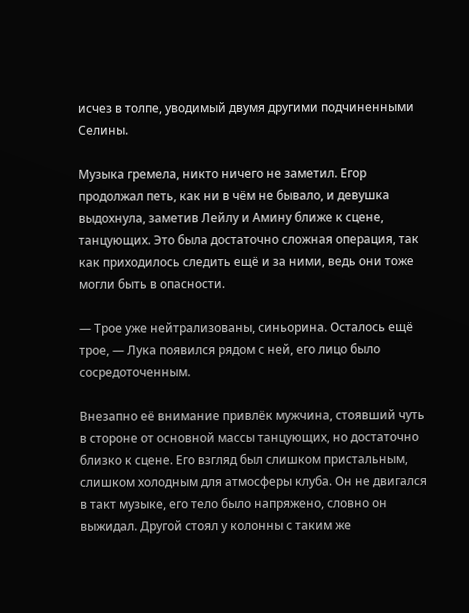исчез в толпе, уводимый двумя другими подчиненными Селины.

Музыка гремела, никто ничего не заметил. Егор продолжал петь, как ни в чём не бывало, и девушка выдохнула, заметив Лейлу и Амину ближе к сцене, танцующих. Это была достаточно сложная операция, так как приходилось следить ещё и за ними, ведь они тоже могли быть в опасности.

— Трое уже нейтрализованы, синьорина. Осталось ещё трое, — Лука появился рядом с ней, его лицо было сосредоточенным.

Внезапно её внимание привлёк мужчина, стоявший чуть в стороне от основной массы танцующих, но достаточно близко к сцене. Его взгляд был слишком пристальным, слишком холодным для атмосферы клуба. Он не двигался в такт музыке, его тело было напряжено, словно он выжидал. Другой стоял у колонны с таким же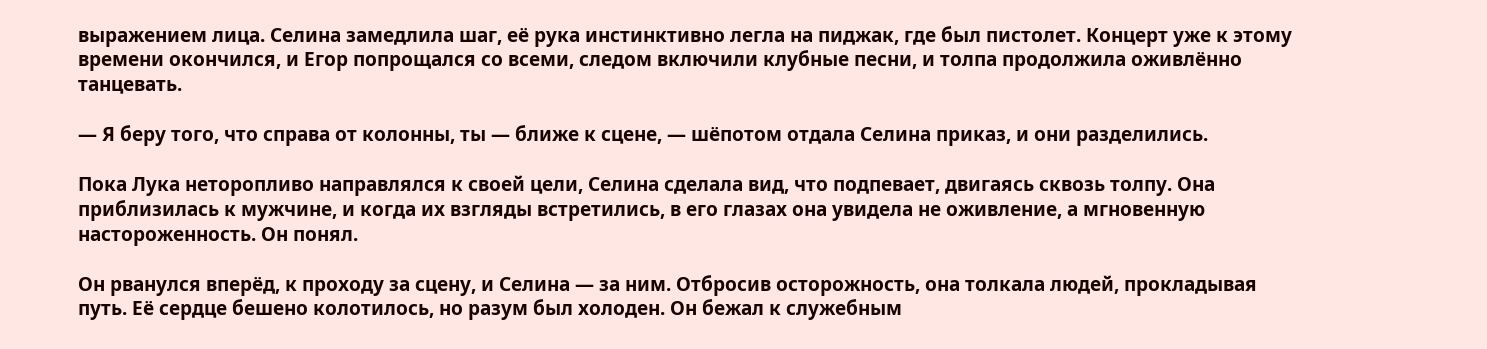выражением лица. Селина замедлила шаг, её рука инстинктивно легла на пиджак, где был пистолет. Концерт уже к этому времени окончился, и Егор попрощался со всеми, следом включили клубные песни, и толпа продолжила оживлённо танцевать.

— Я беру того, что справа от колонны, ты — ближе к сцене, — шёпотом отдала Селина приказ, и они разделились.

Пока Лука неторопливо направлялся к своей цели, Селина сделала вид, что подпевает, двигаясь сквозь толпу. Она приблизилась к мужчине, и когда их взгляды встретились, в его глазах она увидела не оживление, а мгновенную настороженность. Он понял.

Он рванулся вперёд, к проходу за сцену, и Селина — за ним. Отбросив осторожность, она толкала людей, прокладывая путь. Её сердце бешено колотилось, но разум был холоден. Он бежал к служебным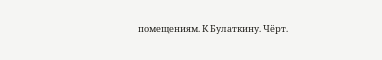помещениям. К Булаткину. Чёрт.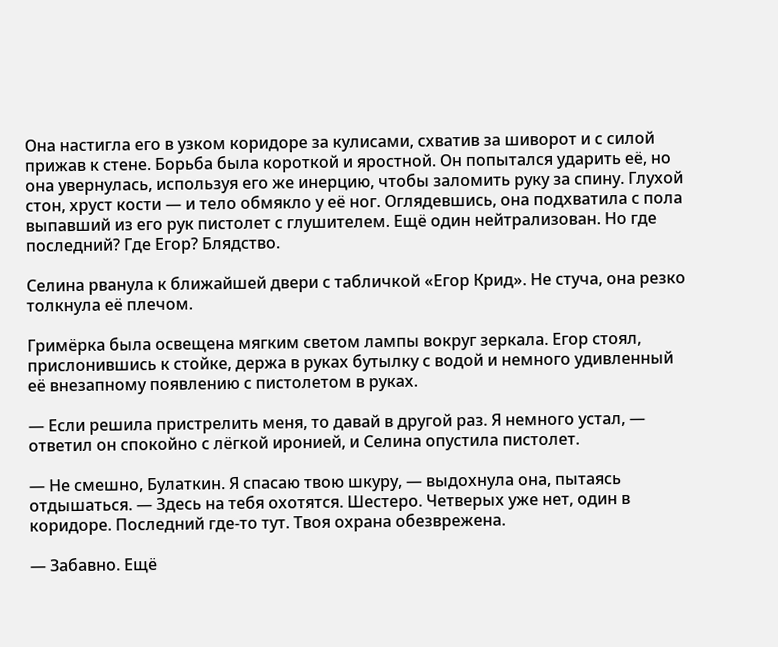Она настигла его в узком коридоре за кулисами, схватив за шиворот и с силой прижав к стене. Борьба была короткой и яростной. Он попытался ударить её, но она увернулась, используя его же инерцию, чтобы заломить руку за спину. Глухой стон, хруст кости — и тело обмякло у её ног. Оглядевшись, она подхватила с пола выпавший из его рук пистолет с глушителем. Ещё один нейтрализован. Но где последний? Где Егор? Блядство.

Селина рванула к ближайшей двери с табличкой «Егор Крид». Не стуча, она резко толкнула её плечом.

Гримёрка была освещена мягким светом лампы вокруг зеркала. Егор стоял, прислонившись к стойке, держа в руках бутылку с водой и немного удивленный её внезапному появлению с пистолетом в руках.

— Если решила пристрелить меня, то давай в другой раз. Я немного устал, — ответил он спокойно с лёгкой иронией, и Селина опустила пистолет.

— Не смешно, Булаткин. Я спасаю твою шкуру, — выдохнула она, пытаясь отдышаться. — Здесь на тебя охотятся. Шестеро. Четверых уже нет, один в коридоре. Последний где-то тут. Твоя охрана обезврежена.

— Забавно. Ещё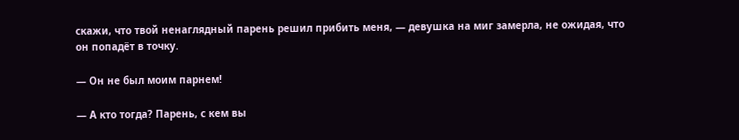скажи, что твой ненаглядный парень решил прибить меня, — девушка на миг замерла, не ожидая, что он попадёт в точку.

— Он не был моим парнем!

— А кто тогда? Парень, с кем вы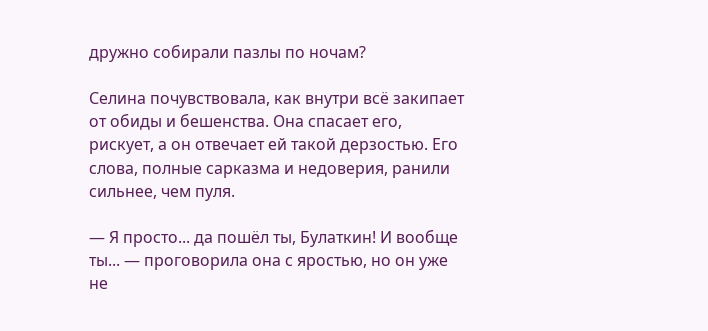дружно собирали пазлы по ночам?

Селина почувствовала, как внутри всё закипает от обиды и бешенства. Она спасает его, рискует, а он отвечает ей такой дерзостью. Его слова, полные сарказма и недоверия, ранили сильнее, чем пуля.

— Я просто... да пошёл ты, Булаткин! И вообще ты... — проговорила она с яростью, но он уже не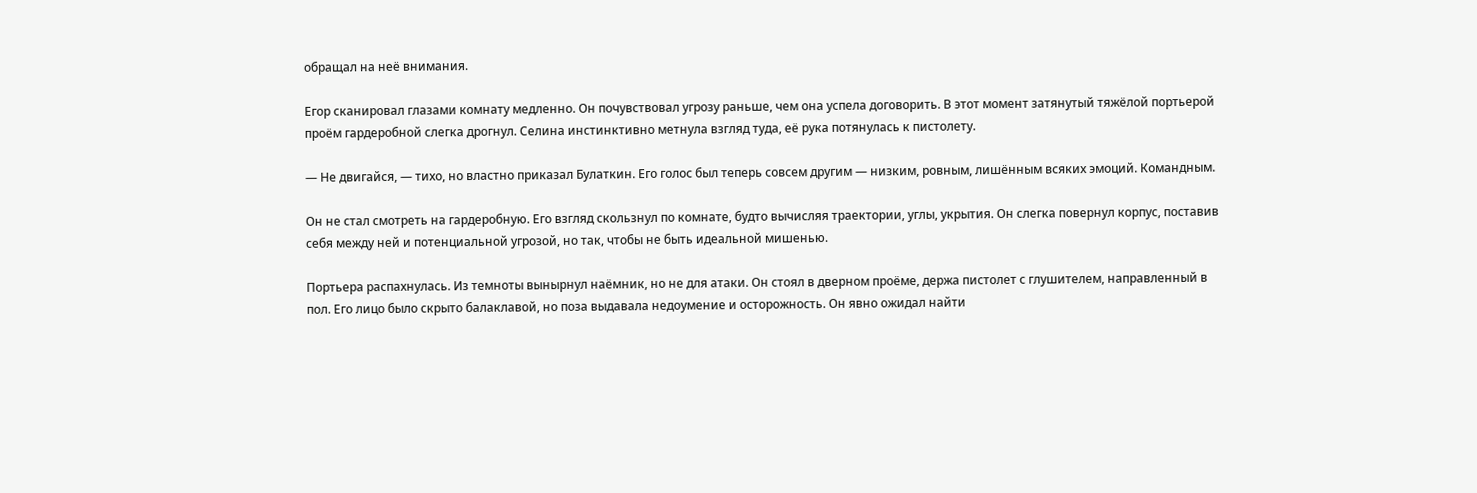обращал на неё внимания.

Егор сканировал глазами комнату медленно. Он почувствовал угрозу раньше, чем она успела договорить. В этот момент затянутый тяжёлой портьерой проём гардеробной слегка дрогнул. Селина инстинктивно метнула взгляд туда, её рука потянулась к пистолету.

— Не двигайся, — тихо, но властно приказал Булаткин. Его голос был теперь совсем другим — низким, ровным, лишённым всяких эмоций. Командным.

Он не стал смотреть на гардеробную. Его взгляд скользнул по комнате, будто вычисляя траектории, углы, укрытия. Он слегка повернул корпус, поставив себя между ней и потенциальной угрозой, но так, чтобы не быть идеальной мишенью.

Портьера распахнулась. Из темноты вынырнул наёмник, но не для атаки. Он стоял в дверном проёме, держа пистолет с глушителем, направленный в пол. Его лицо было скрыто балаклавой, но поза выдавала недоумение и осторожность. Он явно ожидал найти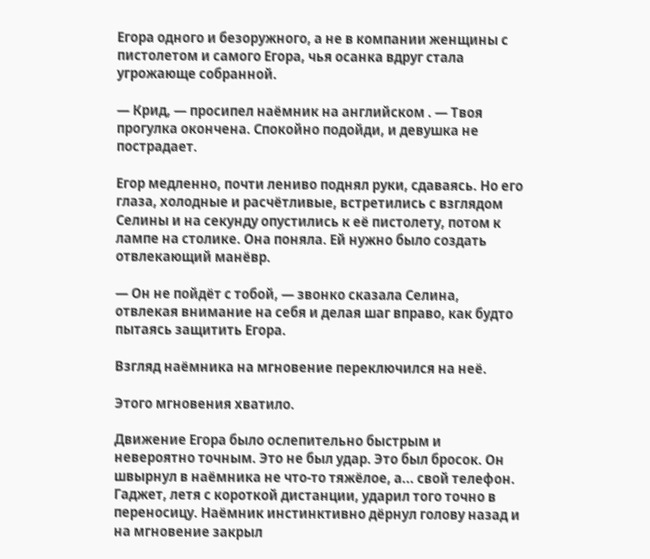Егора одного и безоружного, а не в компании женщины с пистолетом и самого Егора, чья осанка вдруг стала угрожающе собранной.

— Крид, — просипел наёмник на английском . — Твоя прогулка окончена. Спокойно подойди, и девушка не пострадает.

Егор медленно, почти лениво поднял руки, сдаваясь. Но его глаза, холодные и расчётливые, встретились с взглядом Селины и на секунду опустились к её пистолету, потом к лампе на столике. Она поняла. Ей нужно было создать отвлекающий манёвр.

— Он не пойдёт с тобой, — звонко сказала Селина, отвлекая внимание на себя и делая шаг вправо, как будто пытаясь защитить Егора.

Взгляд наёмника на мгновение переключился на неё.

Этого мгновения хватило.

Движение Егора было ослепительно быстрым и невероятно точным. Это не был удар. Это был бросок. Он швырнул в наёмника не что-то тяжёлое, а... свой телефон. Гаджет, летя с короткой дистанции, ударил того точно в переносицу. Наёмник инстинктивно дёрнул голову назад и на мгновение закрыл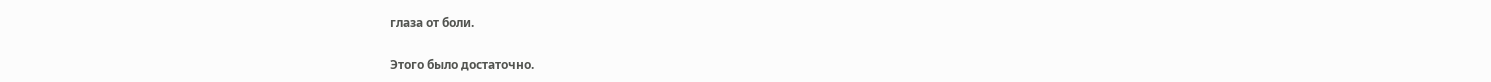глаза от боли.

Этого было достаточно.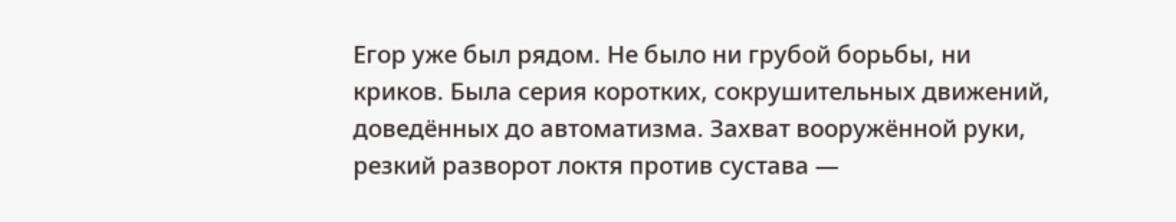Егор уже был рядом. Не было ни грубой борьбы, ни криков. Была серия коротких, сокрушительных движений, доведённых до автоматизма. Захват вооружённой руки, резкий разворот локтя против сустава —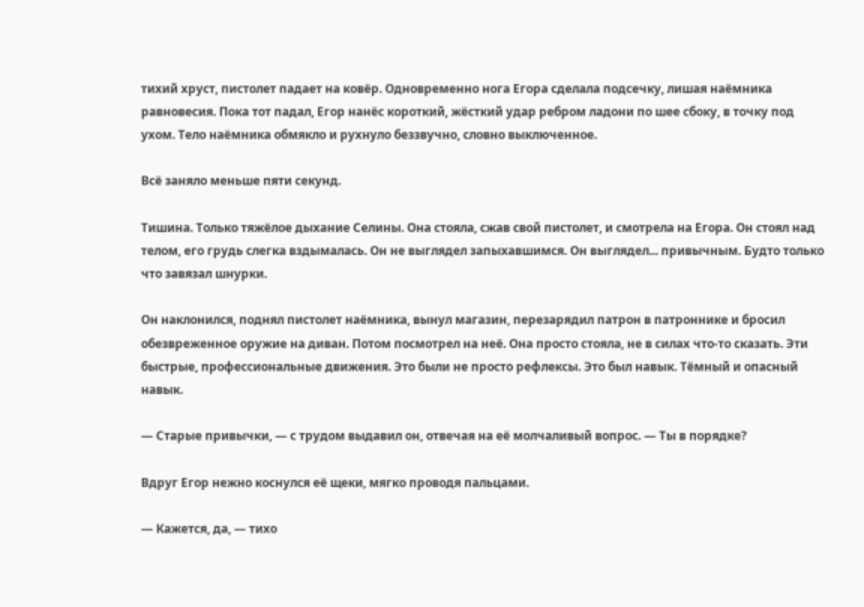тихий хруст, пистолет падает на ковёр. Одновременно нога Егора сделала подсечку, лишая наёмника равновесия. Пока тот падал, Егор нанёс короткий, жёсткий удар ребром ладони по шее сбоку, в точку под ухом. Тело наёмника обмякло и рухнуло беззвучно, словно выключенное.

Всё заняло меньше пяти секунд.

Тишина. Только тяжёлое дыхание Селины. Она стояла, сжав свой пистолет, и смотрела на Егора. Он стоял над телом, его грудь слегка вздымалась. Он не выглядел запыхавшимся. Он выглядел... привычным. Будто только что завязал шнурки.

Он наклонился, поднял пистолет наёмника, вынул магазин, перезарядил патрон в патроннике и бросил обезвреженное оружие на диван. Потом посмотрел на неё. Она просто стояла, не в силах что-то сказать. Эти быстрые, профессиональные движения. Это были не просто рефлексы. Это был навык. Тёмный и опасный навык.

— Старые привычки, — с трудом выдавил он, отвечая на её молчаливый вопрос. — Ты в порядке?

Вдруг Егор нежно коснулся её щеки, мягко проводя пальцами.

— Кажется, да, — тихо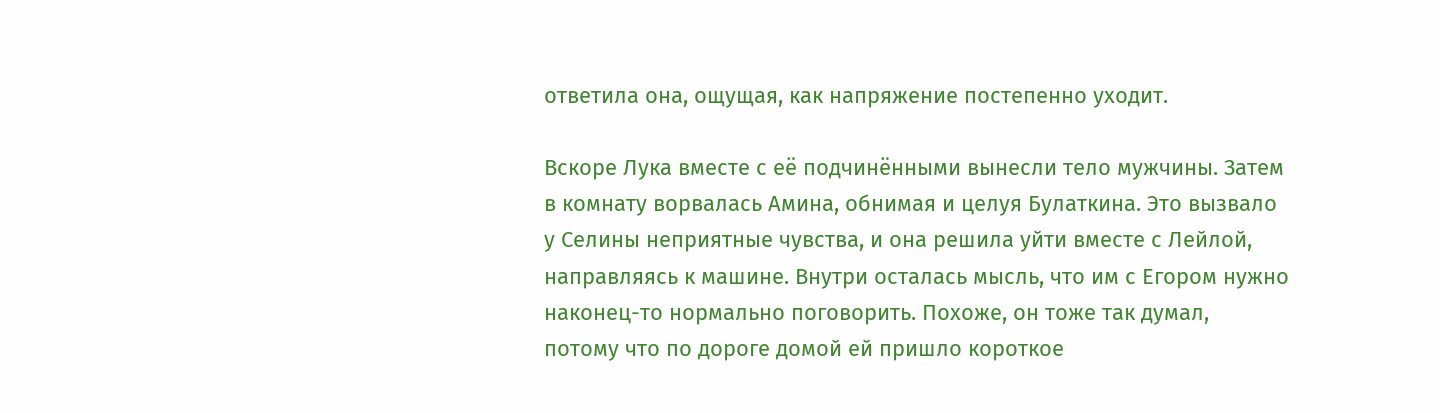ответила она, ощущая, как напряжение постепенно уходит.

Вскоре Лука вместе с её подчинёнными вынесли тело мужчины. Затем в комнату ворвалась Амина, обнимая и целуя Булаткина. Это вызвало у Селины неприятные чувства, и она решила уйти вместе с Лейлой, направляясь к машине. Внутри осталась мысль, что им с Егором нужно наконец-то нормально поговорить. Похоже, он тоже так думал, потому что по дороге домой ей пришло короткое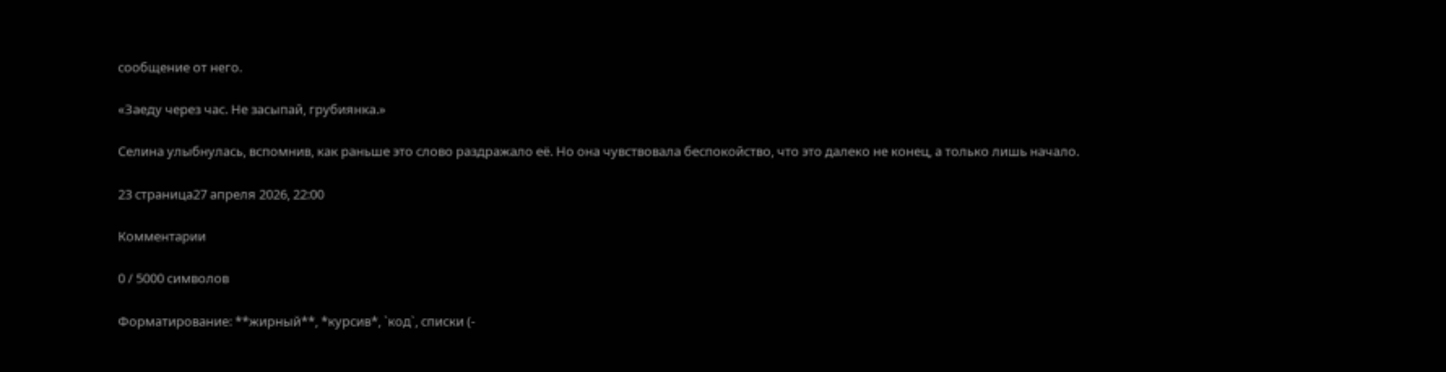сообщение от него.

«Заеду через час. Не засыпай, грубиянка.»

Селина улыбнулась, вспомнив, как раньше это слово раздражало её. Но она чувствовала беспокойство, что это далеко не конец, а только лишь начало.

23 страница27 апреля 2026, 22:00

Комментарии

0 / 5000 символов

Форматирование: **жирный**, *курсив*, `код`, списки (-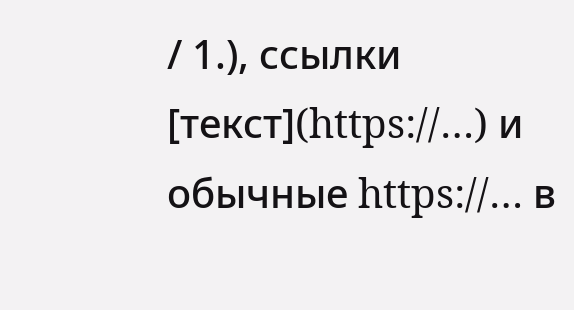/ 1.), ссылки [текст](https://…) и обычные https://… в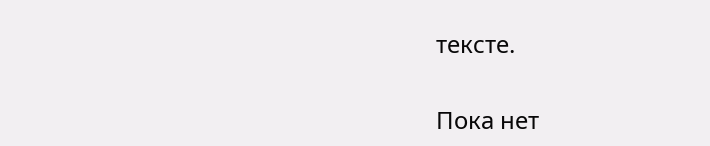тексте.

Пока нет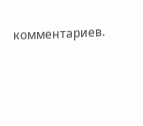комментариев.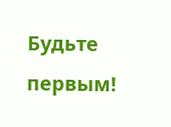Будьте первым!